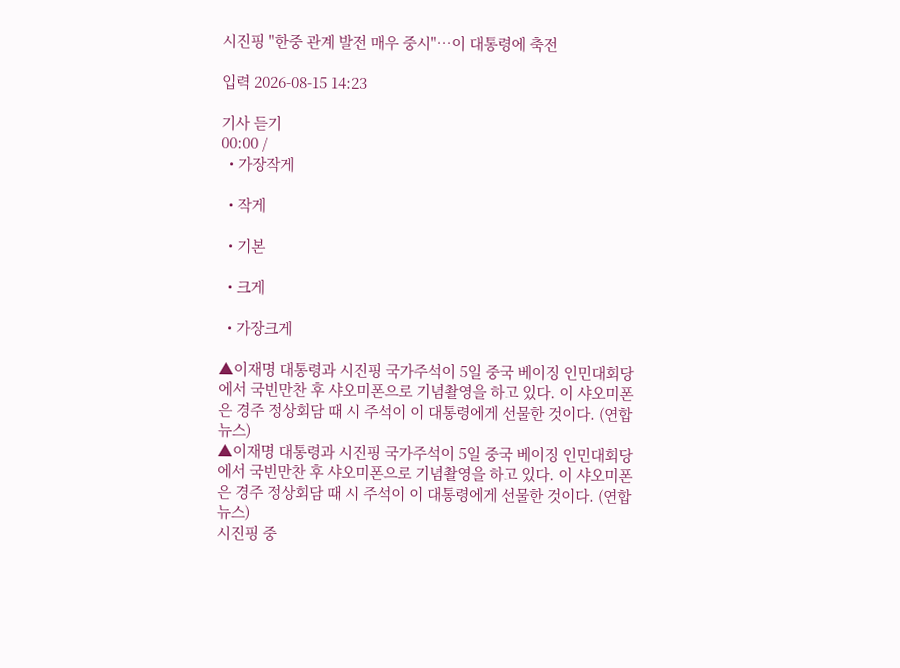시진핑 "한중 관계 발전 매우 중시"⋯이 대통령에 축전

입력 2026-08-15 14:23

기사 듣기
00:00 /
  • 가장작게

  • 작게

  • 기본

  • 크게

  • 가장크게

▲이재명 대통령과 시진핑 국가주석이 5일 중국 베이징 인민대회당에서 국빈만찬 후 샤오미폰으로 기념촬영을 하고 있다. 이 샤오미폰은 경주 정상회담 때 시 주석이 이 대통령에게 선물한 것이다. (연합뉴스)
▲이재명 대통령과 시진핑 국가주석이 5일 중국 베이징 인민대회당에서 국빈만찬 후 샤오미폰으로 기념촬영을 하고 있다. 이 샤오미폰은 경주 정상회담 때 시 주석이 이 대통령에게 선물한 것이다. (연합뉴스)
시진핑 중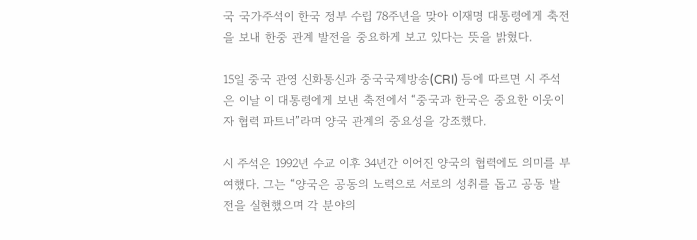국 국가주석이 한국 정부 수립 78주년을 맞아 이재명 대통령에게 축전을 보내 한중 관계 발전을 중요하게 보고 있다는 뜻을 밝혔다.

15일 중국 관영 신화통신과 중국국제방송(CRI) 등에 따르면 시 주석은 이날 이 대통령에게 보낸 축전에서 “중국과 한국은 중요한 이웃이자 협력 파트너”라며 양국 관계의 중요성을 강조했다.

시 주석은 1992년 수교 이후 34년간 이어진 양국의 협력에도 의미를 부여했다. 그는 “양국은 공동의 노력으로 서로의 성취를 돕고 공동 발전을 실현했으며 각 분야의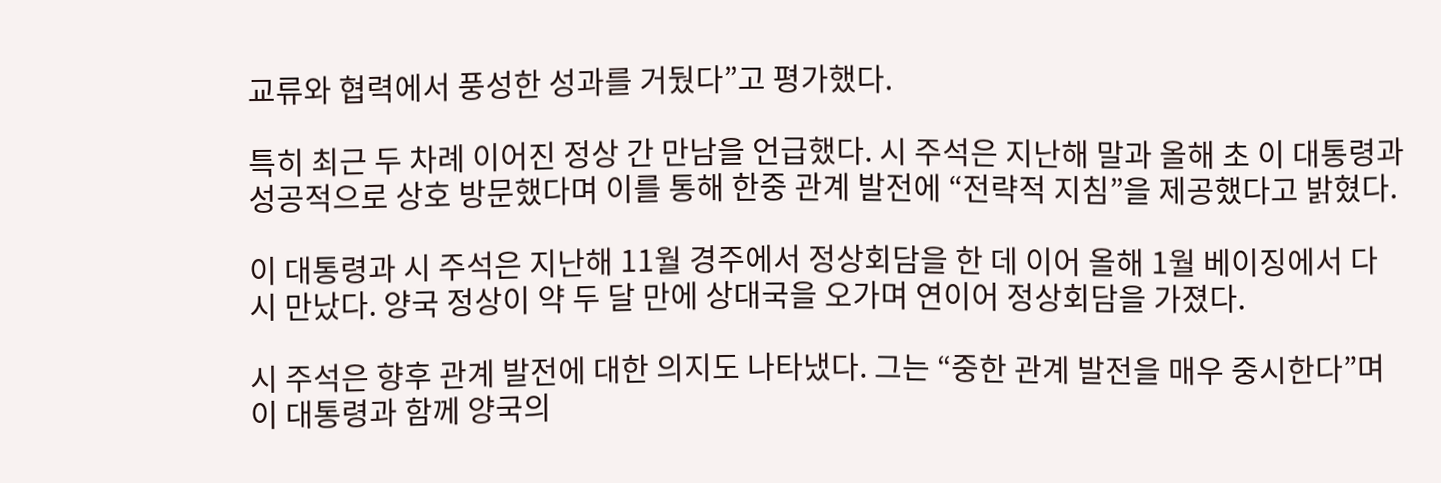교류와 협력에서 풍성한 성과를 거뒀다”고 평가했다.

특히 최근 두 차례 이어진 정상 간 만남을 언급했다. 시 주석은 지난해 말과 올해 초 이 대통령과 성공적으로 상호 방문했다며 이를 통해 한중 관계 발전에 “전략적 지침”을 제공했다고 밝혔다.

이 대통령과 시 주석은 지난해 11월 경주에서 정상회담을 한 데 이어 올해 1월 베이징에서 다시 만났다. 양국 정상이 약 두 달 만에 상대국을 오가며 연이어 정상회담을 가졌다.

시 주석은 향후 관계 발전에 대한 의지도 나타냈다. 그는 “중한 관계 발전을 매우 중시한다”며 이 대통령과 함께 양국의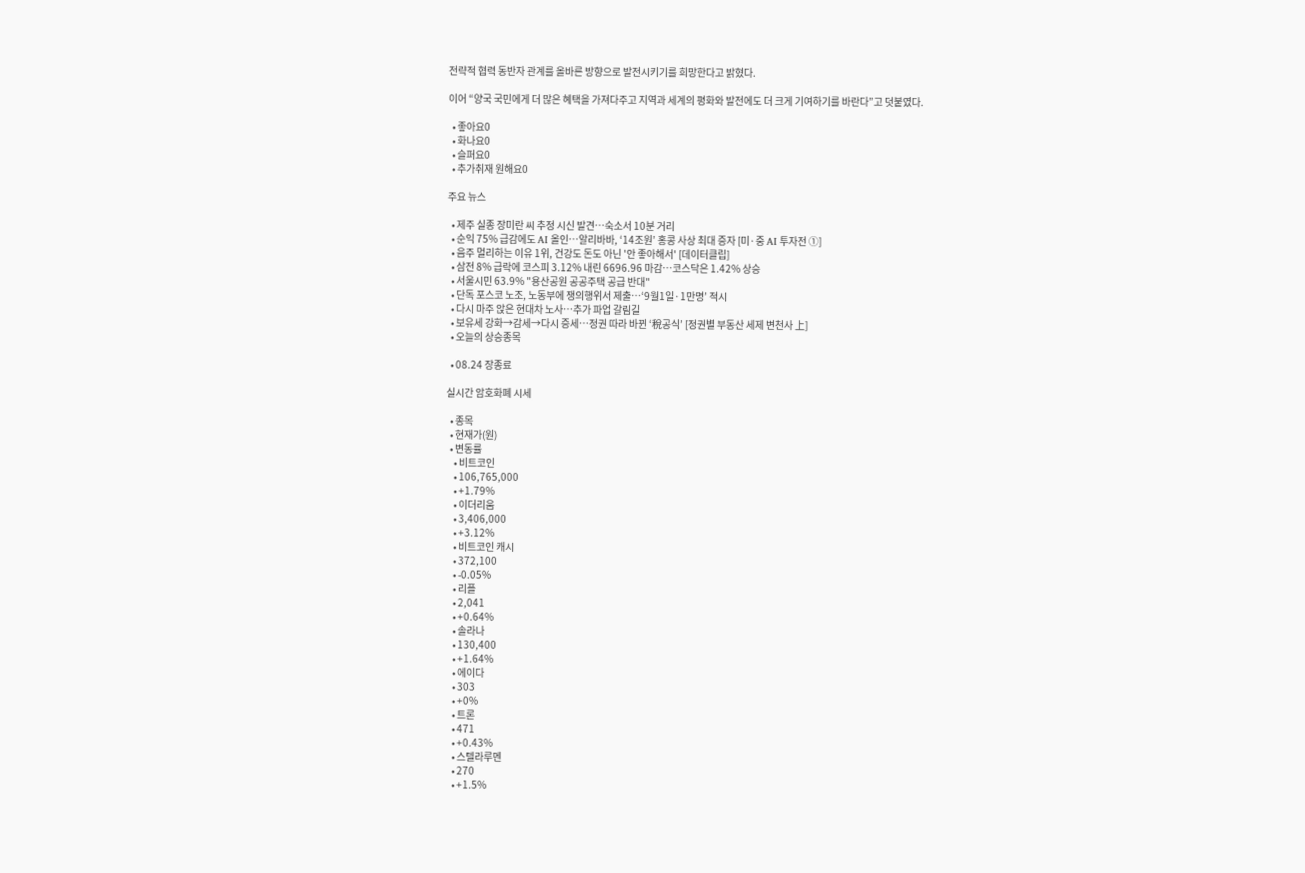전략적 협력 동반자 관계를 올바른 방향으로 발전시키기를 희망한다고 밝혔다.

이어 “양국 국민에게 더 많은 혜택을 가져다주고 지역과 세계의 평화와 발전에도 더 크게 기여하기를 바란다”고 덧붙였다.

  • 좋아요0
  • 화나요0
  • 슬퍼요0
  • 추가취재 원해요0

주요 뉴스

  • 제주 실종 장미란 씨 추정 시신 발견…숙소서 10분 거리
  • 순익 75% 급감에도 AI 올인⋯알리바바, ‘14조원’ 홍콩 사상 최대 증자 [미·중 AI 투자전 ①]
  • 음주 멀리하는 이유 1위, 건강도 돈도 아닌 '안 좋아해서' [데이터클립]
  • 삼전 8% 급락에 코스피 3.12% 내린 6696.96 마감…코스닥은 1.42% 상승
  • 서울시민 63.9% "용산공원 공공주택 공급 반대"
  • 단독 포스코 노조, 노동부에 쟁의행위서 제출…‘9월1일·1만명’ 적시
  • 다시 마주 앉은 현대차 노사…추가 파업 갈림길
  • 보유세 강화→감세→다시 증세…정권 따라 바뀐 ‘稅공식’ [정권별 부동산 세제 변천사 上]
  • 오늘의 상승종목

  • 08.24 장종료

실시간 암호화폐 시세

  • 종목
  • 현재가(원)
  • 변동률
    • 비트코인
    • 106,765,000
    • +1.79%
    • 이더리움
    • 3,406,000
    • +3.12%
    • 비트코인 캐시
    • 372,100
    • -0.05%
    • 리플
    • 2,041
    • +0.64%
    • 솔라나
    • 130,400
    • +1.64%
    • 에이다
    • 303
    • +0%
    • 트론
    • 471
    • +0.43%
    • 스텔라루멘
    • 270
    • +1.5%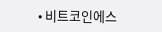• 비트코인에스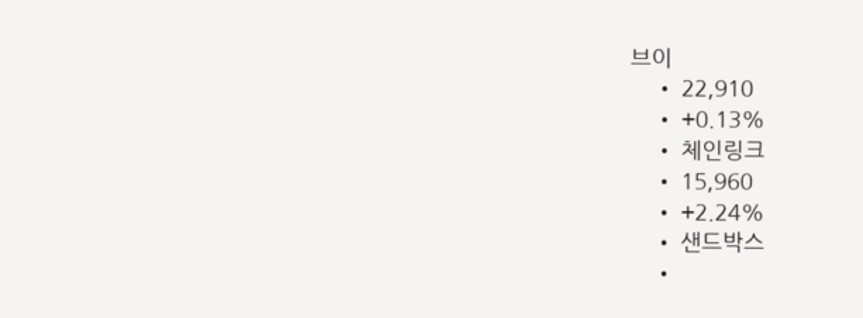브이
    • 22,910
    • +0.13%
    • 체인링크
    • 15,960
    • +2.24%
    • 샌드박스
    •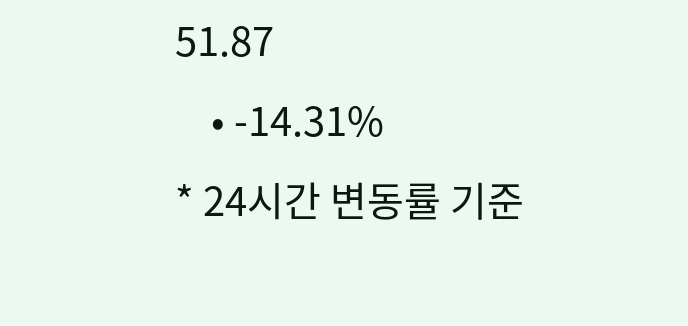51.87
    • -14.31%
* 24시간 변동률 기준